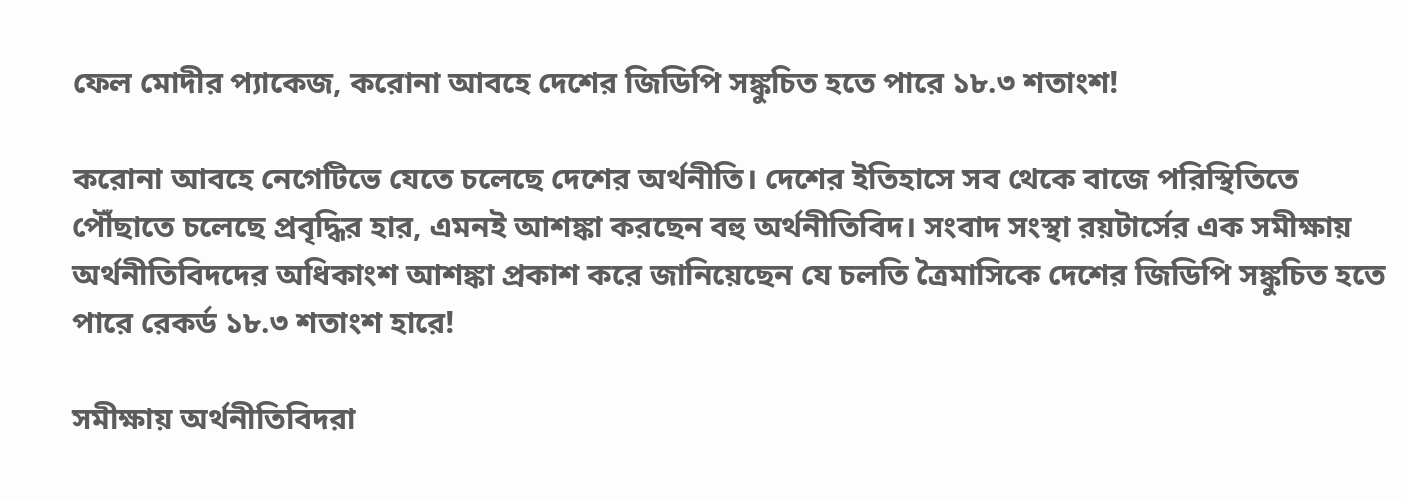ফেল মোদীর প্যাকেজ, করোনা আবহে দেশের জিডিপি সঙ্কুচিত হতে পারে ১৮.৩ শতাংশ!

করোনা আবহে নেগেটিভে যেতে চলেছে দেশের অর্থনীতি। দেশের ইতিহাসে সব থেকে বাজে পরিস্থিতিতে পৌঁছাতে চলেছে প্রবৃদ্ধির হার, এমনই আশঙ্কা করছেন বহু অর্থনীতিবিদ। সংবাদ সংস্থা রয়টার্সের এক সমীক্ষায় অর্থনীতিবিদদের অধিকাংশ আশঙ্কা প্রকাশ করে জানিয়েছেন যে চলতি ত্রৈমাসিকে দেশের জিডিপি সঙ্কুচিত হতে পারে রেকর্ড ১৮.৩ শতাংশ হারে!

সমীক্ষায় অর্থনীতিবিদরা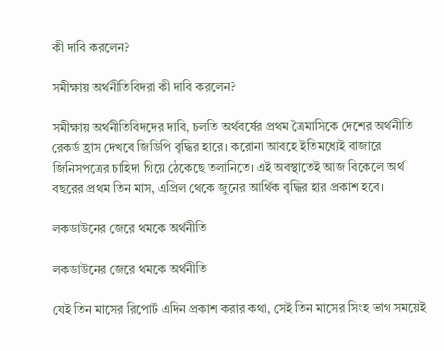কী দাবি করলেন?

সমীক্ষায় অর্থনীতিবিদরা কী দাবি করলেন?

সমীক্ষায় অর্থনীতিবিদদের দাবি, চলতি অর্থবর্ষের প্রথম ত্রৈমাসিকে দেশের অর্থনীতি রেকর্ড হ্রাস দেখবে জিডিপি বৃদ্ধির হারে। করোনা আবহে ইতিমধ্যেই বাজারে জিনিসপত্রের চাহিদা গিয়ে ঠেকেছে তলানিতে। এই অবস্থাতেই আজ বিকেলে অর্থ বছরের প্রথম তিন মাস, এপ্রিল থেকে জুনের আর্থিক বৃদ্ধির হার প্রকাশ হবে।

লকডাউনের জেরে থমকে অর্থনীতি

লকডাউনের জেরে থমকে অর্থনীতি

যেই তিন মাসের রিপোর্ট এদিন প্রকাশ করার কথা, সেই তিন মাসের সিংহ ভাগ সময়েই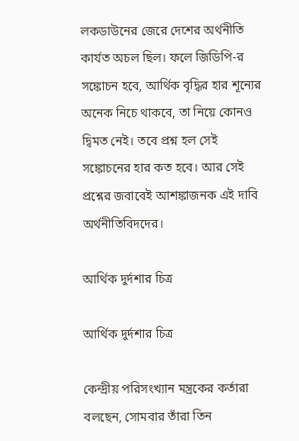লকডাউনের জেরে দেশের অর্থনীতি কার্যত অচল ছিল। ফলে জিডিপি-র সঙ্কোচন হবে, আর্থিক বৃদ্ধির হার শূন্যের অনেক নিচে থাকবে, তা নিয়ে কোনও দ্বিমত নেই। তবে প্রশ্ন হল সেই সঙ্কোচনের হার কত হবে। আর সেই প্রশ্নের জবাবেই আশঙ্কাজনক এই দাবি অর্থনীতিবিদদের।

আর্থিক দুর্দশার চিত্র

আর্থিক দুর্দশার চিত্র

কেন্দ্রীয় পরিসংখ্যান মন্ত্রকের কর্তারা বলছেন, সোমবার তাঁরা তিন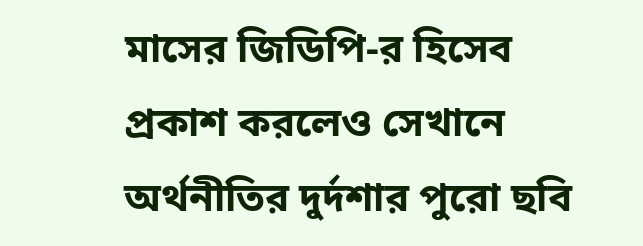মাসের জিডিপি-র হিসেব প্রকাশ করলেও সেখানে অর্থনীতির দুর্দশার পুরো ছবি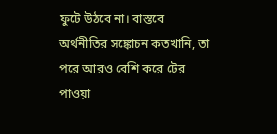ফুটে উঠবে না। বাস্তবে অর্থনীতির সঙ্কোচন কতখানি, তা পরে আরও বেশি করে টের পাওয়া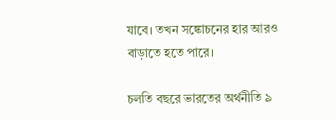যাবে। তখন সঙ্কোচনের হার আরও বাড়াতে হতে পারে।

চলতি বছরে ভারতের অর্থনীতি ৯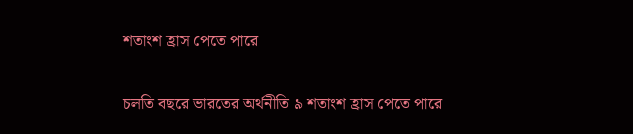শতাংশ হ্রাস পেতে পারে

চলতি বছরে ভারতের অর্থনীতি ৯ শতাংশ হ্রাস পেতে পারে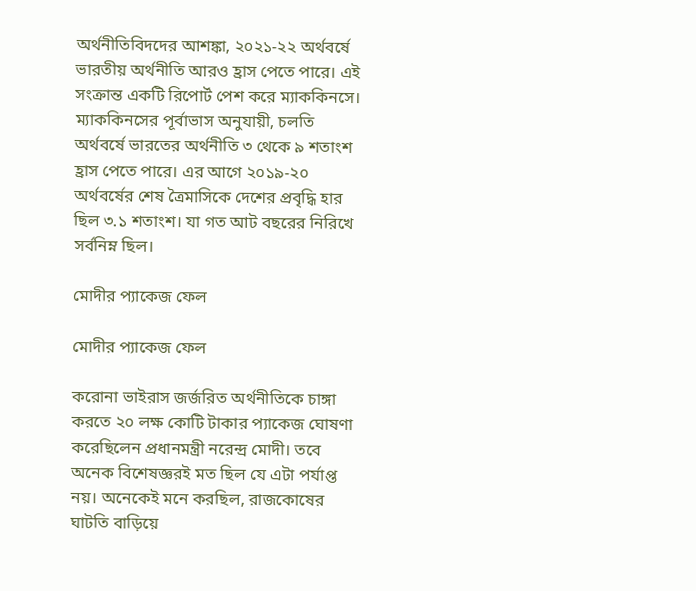অর্থনীতিবিদদের আশঙ্কা, ২০২১-২২ অর্থবর্ষে ভারতীয় অর্থনীতি আরও হ্রাস পেতে পারে। এই সংক্রান্ত একটি রিপোর্ট পেশ করে ম্যাককিনসে। ম্যাককিনসের পূর্বাভাস অনুযায়ী, চলতি অর্থবর্ষে ভারতের অর্থনীতি ৩ থেকে ৯ শতাংশ হ্রাস পেতে পারে। এর আগে ২০১৯-২০ অর্থবর্ষের শেষ ত্রৈমাসিকে দেশের প্রবৃদ্ধি হার ছিল ৩.১ শতাংশ। যা গত আট বছরের নিরিখে সর্বনিম্ন ছিল।

মোদীর প্যাকেজ ফেল

মোদীর প্যাকেজ ফেল

করোনা ভাইরাস জর্জরিত অর্থনীতিকে চাঙ্গা করতে ২০ লক্ষ কোটি টাকার প্যাকেজ ঘোষণা করেছিলেন প্রধানমন্ত্রী নরেন্দ্র মোদী। তবে অনেক বিশেষজ্ঞরই মত ছিল যে এটা পর্যাপ্ত নয়। অনেকেই মনে করছিল, রাজকোষের ঘাটতি বাড়িয়ে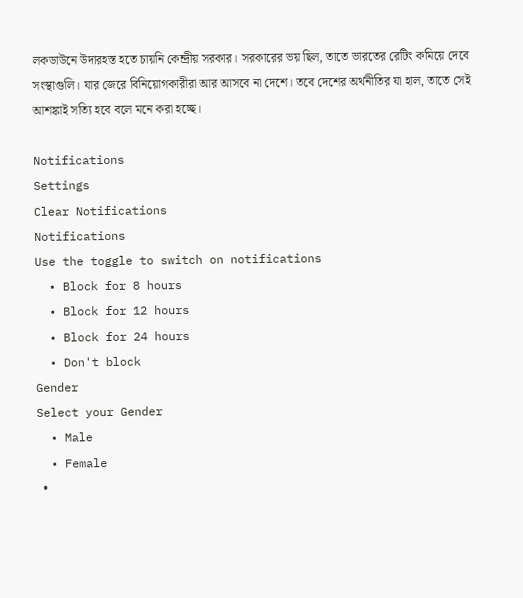লকডাউনে উদারহস্ত হতে চায়নি কেন্দ্রীয় সরকার। সরকারের ভয় ছিল, তাতে ভারতের রেটিং কমিয়ে দেবে সংস্থাগুলি। যার জেরে বিনিয়োগকারীরা আর আসবে না দেশে। তবে দেশের অর্থনীতির যা হাল, তাতে সেই আশঙ্কাই সত্যি হবে বলে মনে করা হচ্ছে।

Notifications
Settings
Clear Notifications
Notifications
Use the toggle to switch on notifications
  • Block for 8 hours
  • Block for 12 hours
  • Block for 24 hours
  • Don't block
Gender
Select your Gender
  • Male
  • Female
  •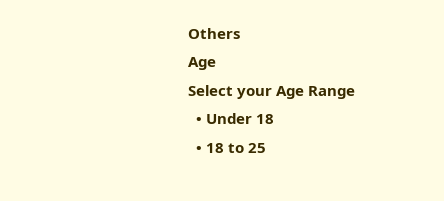Others
Age
Select your Age Range
  • Under 18
  • 18 to 25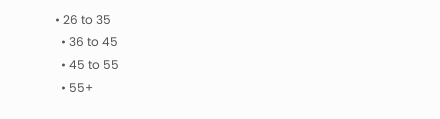• 26 to 35
  • 36 to 45
  • 45 to 55
  • 55+